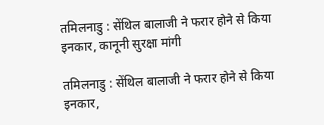तमिलनाडु : सेंथिल बालाजी ने फरार होने से किया इनकार, कानूनी सुरक्षा मांगी

तमिलनाडु : सेंथिल बालाजी ने फरार होने से किया इनकार,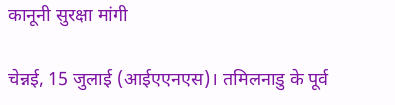कानूनी सुरक्षा मांगी

चेन्नई, 15 जुलाई (आईएएनएस)। तमिलनाडु के पूर्व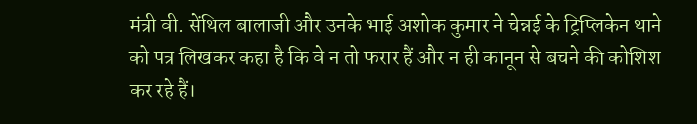मंत्री वी. सेंथिल बालाजी और उनके भाई अशोक कुमार ने चेन्नई के ट्रिप्लिकेन थाने को पत्र लिखकर कहा है कि वे न तो फरार हैं और न ही कानून से बचने की कोशिश कर रहे हैं।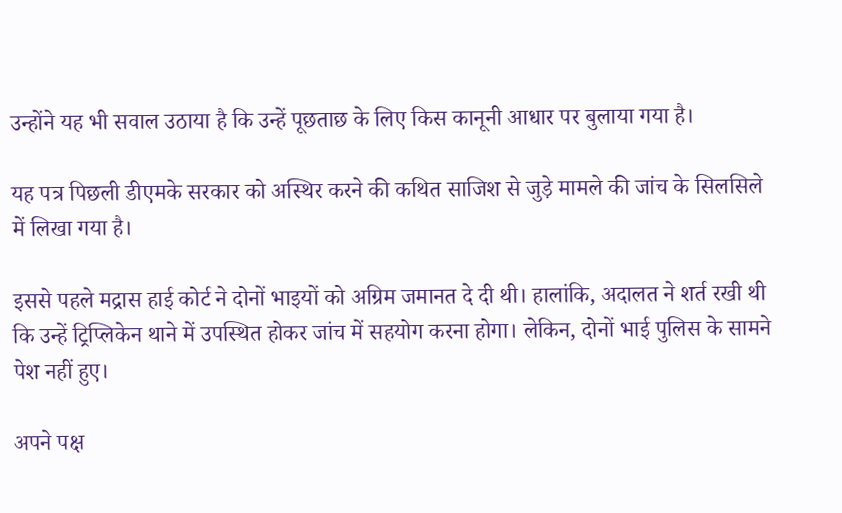उन्होंने यह भी सवाल उठाया है कि उन्हें पूछताछ के लिए किस कानूनी आधार पर बुलाया गया है।

यह पत्र पिछली डीएमके सरकार को अस्थिर करने की कथित साजिश से जुड़े मामले की जांच के सिलसिले में लिखा गया है।

इससे पहले मद्रास हाई कोर्ट ने दोनों भाइयों को अग्रिम जमानत दे दी थी। हालांकि, अदालत ने शर्त रखी थी कि उन्हें ट्रिप्लिकेन थाने में उपस्थित होकर जांच में सहयोग करना होगा। लेकिन, दोनों भाई पुलिस के सामने पेश नहीं हुए।

अपने पक्ष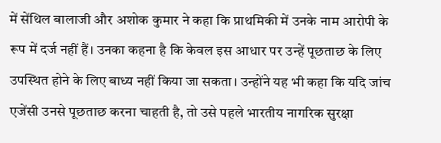में सेंथिल बालाजी और अशोक कुमार ने कहा कि प्राथमिकी में उनके नाम आरोपी के रूप में दर्ज नहीं हैं। उनका कहना है कि केवल इस आधार पर उन्हें पूछताछ के लिए उपस्थित होने के लिए बाध्य नहीं किया जा सकता। उन्होंने यह भी कहा कि यदि जांच एजेंसी उनसे पूछताछ करना चाहती है, तो उसे पहले भारतीय नागरिक सुरक्षा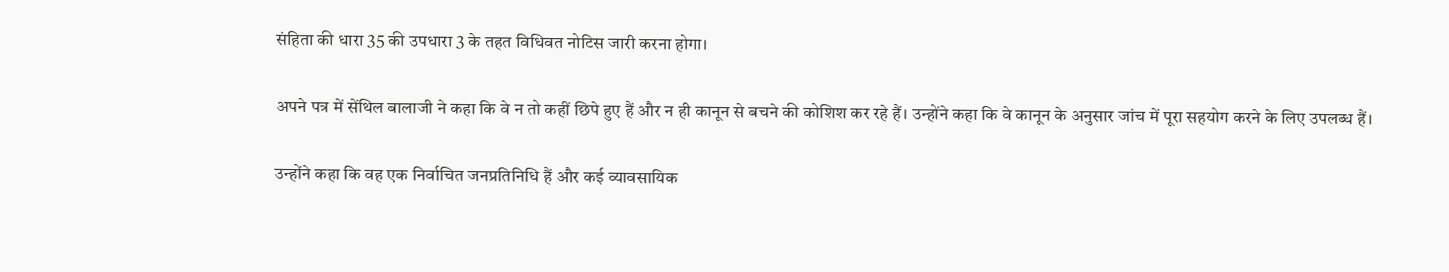संहिता की धारा 35 की उपधारा 3 के तहत विधिवत नोटिस जारी करना होगा।

अपने पत्र में सेंथिल बालाजी ने कहा कि वे न तो कहीं छिपे हुए हैं और न ही कानून से बचने की कोशिश कर रहे हैं। उन्होंने कहा कि वे कानून के अनुसार जांच में पूरा सहयोग करने के लिए उपलब्ध हैं।

उन्होंने कहा कि वह एक निर्वाचित जनप्रतिनिधि हैं और कई व्यावसायिक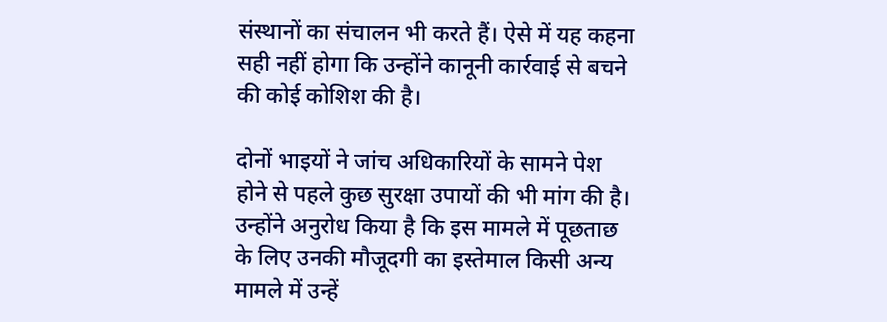संस्थानों का संचालन भी करते हैं। ऐसे में यह कहना सही नहीं होगा कि उन्होंने कानूनी कार्रवाई से बचने की कोई कोशिश की है।

दोनों भाइयों ने जांच अधिकारियों के सामने पेश होने से पहले कुछ सुरक्षा उपायों की भी मांग की है। उन्होंने अनुरोध किया है कि इस मामले में पूछताछ के लिए उनकी मौजूदगी का इस्तेमाल किसी अन्य मामले में उन्हें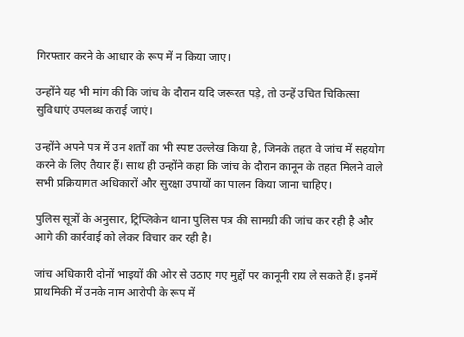गिरफ्तार करने के आधार के रूप में न किया जाए।

उन्होंने यह भी मांग की कि जांच के दौरान यदि जरूरत पड़े, तो उन्हें उचित चिकित्सा सुविधाएं उपलब्ध कराई जाएं।

उन्होंने अपने पत्र में उन शर्तों का भी स्पष्ट उल्लेख किया है, जिनके तहत वे जांच में सहयोग करने के लिए तैयार हैं। साथ ही उन्होंने कहा कि जांच के दौरान कानून के तहत मिलने वाले सभी प्रक्रियागत अधिकारों और सुरक्षा उपायों का पालन किया जाना चाहिए।

पुलिस सूत्रों के अनुसार, ट्रिप्लिकेन थाना पुलिस पत्र की सामग्री की जांच कर रही है और आगे की कार्रवाई को लेकर विचार कर रही है।

जांच अधिकारी दोनों भाइयों की ओर से उठाए गए मुद्दों पर कानूनी राय ले सकते हैं। इनमें प्राथमिकी में उनके नाम आरोपी के रूप में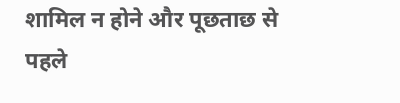शामिल न होने और पूछताछ से पहले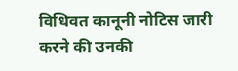विधिवत कानूनी नोटिस जारी करने की उनकी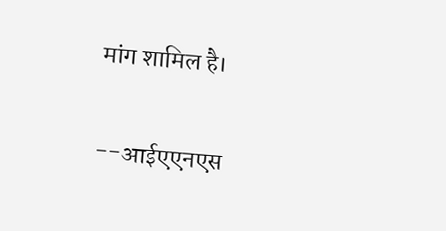मांग शामिल है।

--आईएएनएस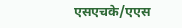एसएचके/एएस